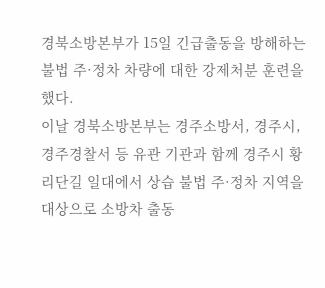경북소방본부가 15일 긴급출동을 방해하는 불법 주·정차 차량에 대한 강제처분 훈련을 했다.
이날 경북소방본부는 경주소방서, 경주시, 경주경찰서 등 유관 기관과 함께 경주시 황리단길 일대에서 상습 불법 주·정차 지역을 대상으로 소방차 출동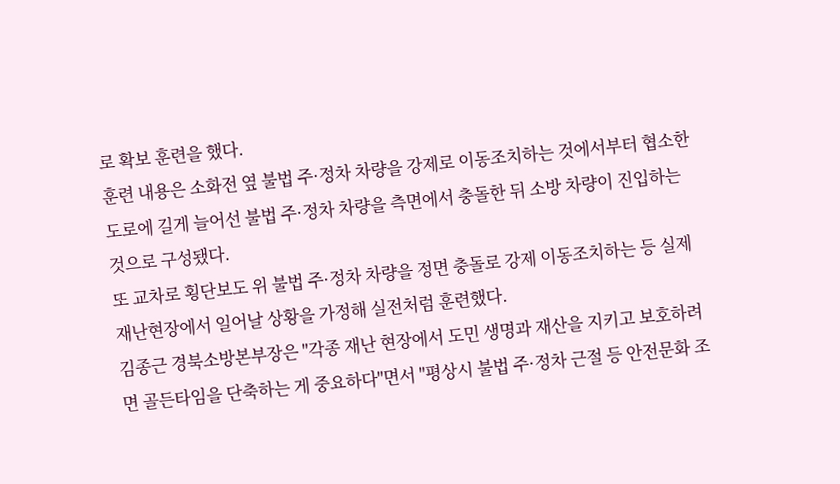로 확보 훈련을 했다.
훈련 내용은 소화전 옆 불법 주·정차 차량을 강제로 이동조치하는 것에서부터 협소한 도로에 길게 늘어선 불법 주·정차 차량을 측면에서 충돌한 뒤 소방 차량이 진입하는 것으로 구성됐다.
또 교차로 횡단보도 위 불법 주·정차 차량을 정면 충돌로 강제 이동조치하는 등 실제 재난현장에서 일어날 상황을 가정해 실전처럼 훈련했다.
김종근 경북소방본부장은 "각종 재난 현장에서 도민 생명과 재산을 지키고 보호하려면 골든타임을 단축하는 게 중요하다"면서 "평상시 불법 주·정차 근절 등 안전문화 조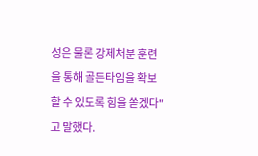성은 물론 강제처분 훈련을 통해 골든타임을 확보할 수 있도록 힘을 쏟겠다"고 말했다.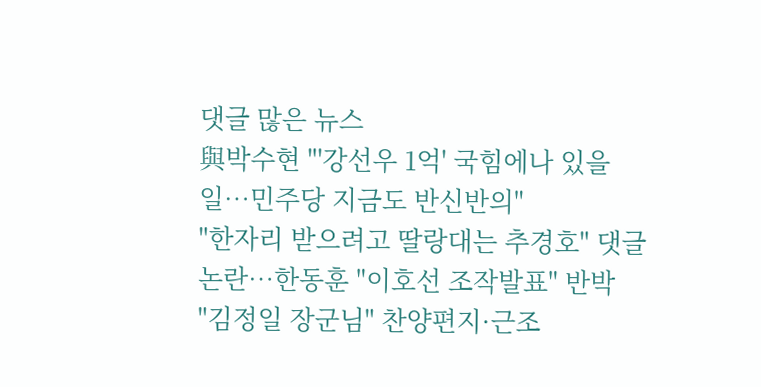댓글 많은 뉴스
與박수현 "'강선우 1억' 국힘에나 있을 일…민주당 지금도 반신반의"
"한자리 받으려고 딸랑대는 추경호" 댓글 논란…한동훈 "이호선 조작발표" 반박
"김정일 장군님" 찬양편지·근조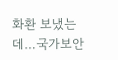화환 보냈는데…국가보안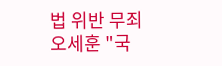법 위반 무죄
오세훈 "국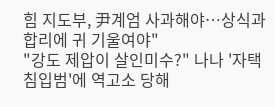힘 지도부, 尹계엄 사과해야…상식과 합리에 귀 기울여야"
"강도 제압이 살인미수?" 나나 '자택 침입범'에 역고소 당해